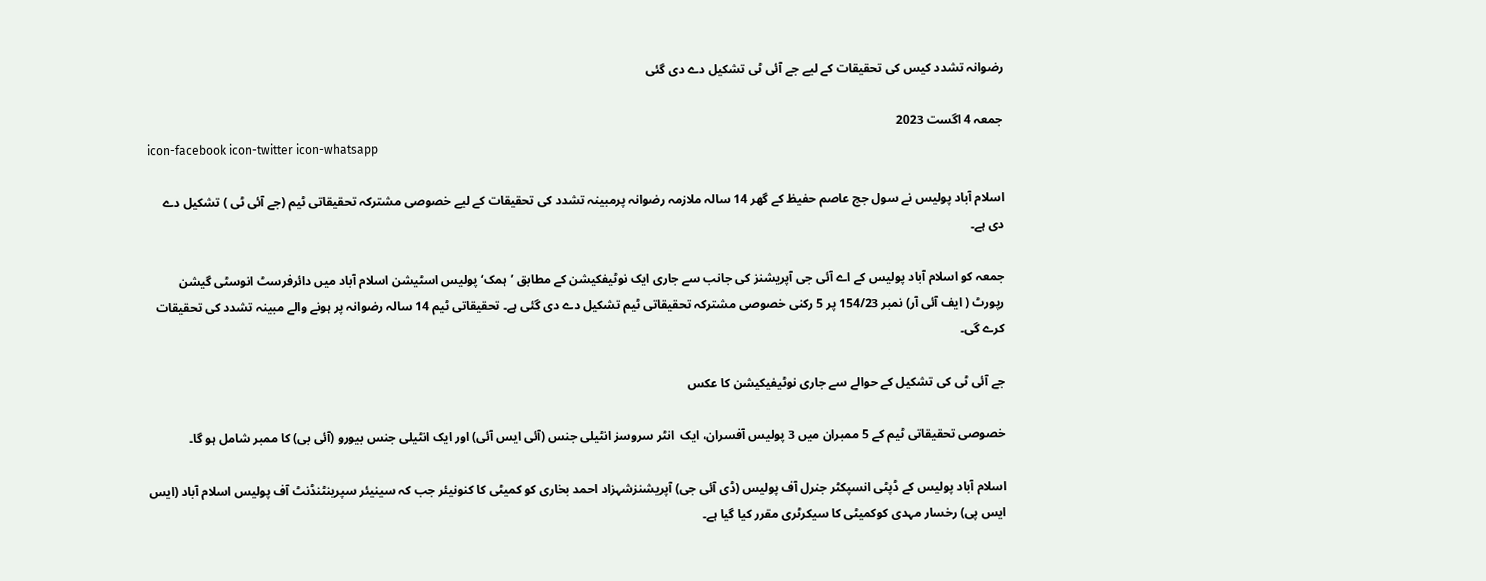رضوانہ تشدد کیس کی تحقیقات کے لیے جے آئی ٹی تشکیل دے دی گئی

جمعہ 4 اگست 2023
icon-facebook icon-twitter icon-whatsapp

اسلام آباد پولیس نے سول جج عاصم حفیظ کے گھر 14 سالہ ملازمہ رضوانہ پرمبینہ تشدد کی تحقیقات کے لیے خصوصی مشترکہ تحقیقاتی ٹیم (جے آئی ٹی ) تشکیل دے دی ہے۔

جمعہ کو اسلام آباد پولیس کے اے آئی جی آپریشنز کی جانب سے جاری ایک نوٹیفکیشن کے مطابق ’ہمک‘ پولیس اسٹیشن اسلام آباد میں دائرفرسٹ انوسٹی گیشن رپورٹ ( ایف آئی آر) نمبر 154/23 پر 5 رکنی خصوصی مشترکہ تحقیقاتی ٹیم تشکیل دے دی گئی ہے۔ تحقیقاتی ٹیم 14 سالہ رضوانہ پر ہونے والے مبینہ تشدد کی تحقیقات کرے گی۔

جے آئی ٹی کی تشکیل کے حوالے سے جاری نوٹیفیکیشن کا عکس

خصوصی تحقیقاتی ٹیم کے 5 ممبران میں 3 پولیس آفسران، ایک  انٹر سروسز انٹیلی جنس (آئی ایس آئی) اور ایک انٹیلی جنس بیورو (آئی بی) کا ممبر شامل ہو گا۔

اسلام آباد پولیس کے ڈپٹی انسپکٹر جنرل آف پولیس (ڈی آئی جی) آپریشنزشہزاد احمد بخاری کو کمیٹی کا کنونیئر جب کہ سینیئر سپرینٹنڈنٹ آف پولیس اسلام آباد (ایس ایس پی) رخسار مہدی کوکمیٹی کا سیکرٹری مقرر کیا گیا ہے۔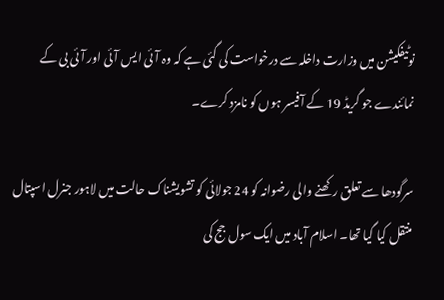نوٹیفکیشن میں وزارت داخلہ سے درخواست کی گئی ہے کہ وہ آئی ایس آئی اور آئی بی کے نمائندے جو گریڈ 19 کے آفیسر ہوں کو نامزد کرے۔

سرگودھا سے تعلق رکھنے والی رضوانہ کو 24 جولائی کو تشویشناک حالت میں لاہور جنرل اسپتال منتقل کیا گیا تھا۔ اسلام آباد میں ایک سول جج کی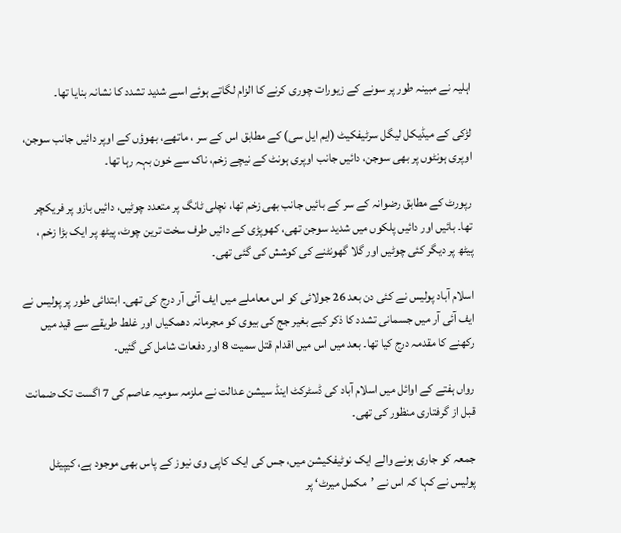اہلیہ نے مبینہ طور پر سونے کے زیورات چوری کرنے کا الزام لگاتے ہوئے اسے شدید تشدد کا نشانہ بنایا تھا۔

لڑکی کے میڈیکل لیگل سرٹیفکیٹ (ایم ایل سی) کے مطابق اس کے سر ، ماتھے، بھوؤں کے اوپر دائیں جانب سوجن، اوپری ہونٹوں پر بھی سوجن، دائیں جانب اوپری ہونٹ کے نیچے زخم، ناک سے خون بہہ رہا تھا۔

رپورٹ کے مطابق رضوانہ کے سر کے بائیں جانب بھی زخم تھا، نچلی ٹانگ پر متعدد چوٹیں، دائیں بازو پر فریکچر تھا۔ بائیں اور دائیں پلکوں میں شدید سوجن تھی، کھوپڑی کے دائیں طرف سخت ترین چوٹ، پیٹھ پر ایک بڑا زخم ، پیٹھ پر دیگر کئی چوٹیں اور گلا گھونٹنے کی کوشش کی گئی تھی۔

اسلام آباد پولیس نے کئی دن بعد 26 جولائی کو اس معاملے میں ایف آئی آر درج کی تھی۔ ابتدائی طور پر پولیس نے ایف آئی آر میں جسمانی تشدد کا ذکر کیے بغیر جج کی بیوی کو مجرمانہ دھمکیاں اور غلط طریقے سے قید میں رکھنے کا مقدمہ درج کیا تھا۔ بعد میں اس میں اقدام قتل سمیت 8 اور دفعات شامل کی گئیں۔

رواں ہفتے کے اوائل میں اسلام آباد کی ڈسٹرکٹ اینڈ سیشن عدالت نے ملزمہ سومیہ عاصم کی 7 اگست تک ضمانت قبل از گرفتاری منظور کی تھی۔

جمعہ کو جاری ہونے والے ایک نوٹیفکیشن میں، جس کی ایک کاپی وی نیوز کے پاس بھی موجود ہے، کیپیٹل پولیس نے کہا کہ اس نے ’مکمل میرٹ‘ پر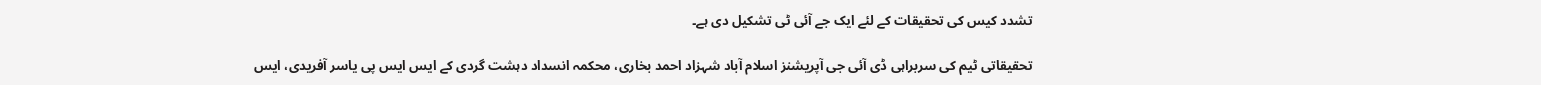تشدد کیس کی تحقیقات کے لئے ایک جے آئی ٹی تشکیل دی ہے۔

تحقیقاتی ٹیم کی سربراہی ڈی آئی جی آپریشنز اسلام آباد شہزاد احمد بخاری، محکمہ انسداد دہشت گردی کے ایس ایس پی یاسر آفریدی، ایس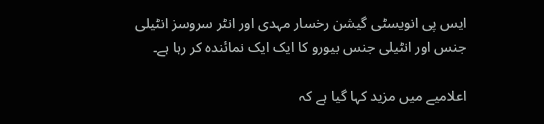ایس پی انویسٹی گیشن رخسار مہدی اور انٹر سروسز انٹیلی جنس اور انٹیلی جنس بیورو کا ایک ایک نمائندہ کر رہا ہے۔

اعلامیے میں مزید کہا گیا ہے کہ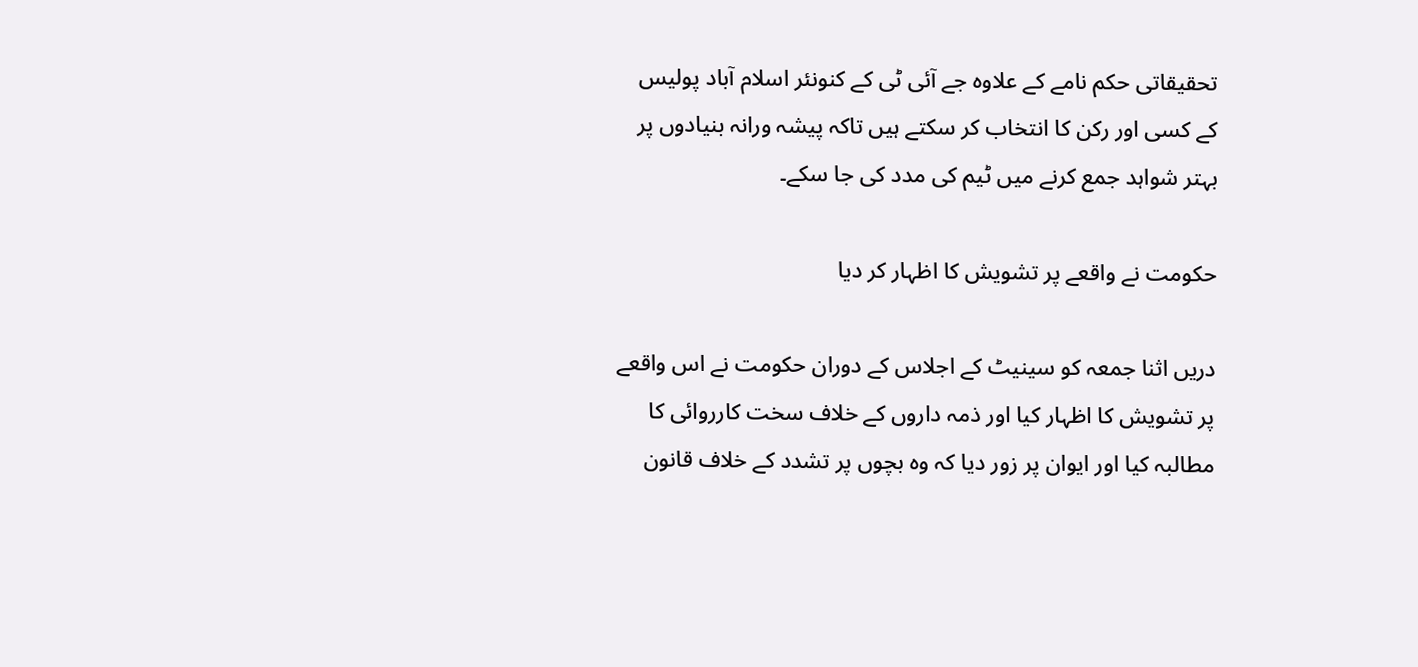تحقیقاتی حکم نامے کے علاوہ جے آئی ٹی کے کنونئر اسلام آباد پولیس کے کسی اور رکن کا انتخاب کر سکتے ہیں تاکہ پیشہ ورانہ بنیادوں پر بہتر شواہد جمع کرنے میں ٹیم کی مدد کی جا سکے۔

حکومت نے واقعے پر تشویش کا اظہار کر دیا

دریں اثنا جمعہ کو سینیٹ کے اجلاس کے دوران حکومت نے اس واقعے پر تشویش کا اظہار کیا اور ذمہ داروں کے خلاف سخت کارروائی کا مطالبہ کیا اور ایوان پر زور دیا کہ وہ بچوں پر تشدد کے خلاف قانون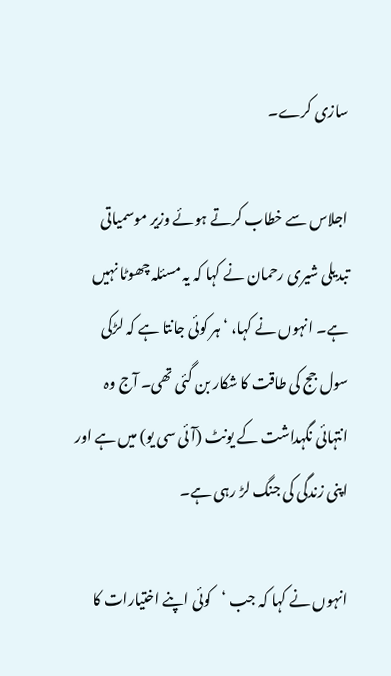سازی کرے۔

اجلاس سے خطاب کرتے ہوئے وزیر موسمیاتی تبدیلی شیری رحمان نے کہا کہ یہ مسئلہ چھوٹا نہیں ہے۔ انہوں نے کہا، ‘ہر کوئی جانتا ہے کہ لڑکی سول جج کی طاقت کا شکار بن گئی تھی۔ آج وہ انتہائی نگہداشت کے یونٹ (آئی سی یو) میں ہے اور اپنی زندگی کی جنگ لڑ رہی ہے۔

انہوں نے کہا کہ جب ‘کوئی اپنے اختیارات کا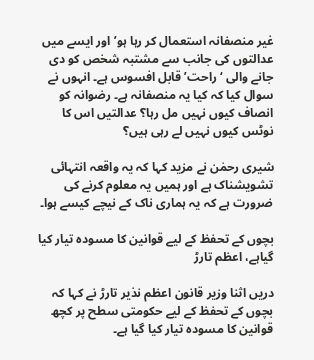غیر منصفانہ استعمال کر رہا ہو’ اور ایسے میں عدالتوں کی جانب سے مشتبہ شخص کو دی جانے والی ‘راحت’ قابل افسوس ہے۔ انہوں نے سوال کیا کہ کیا یہ منصفانہ ہے۔ رضوانہ کو انصاف کیوں نہیں مل رہا؟ عدالتیں اس کا نوٹس کیوں نہیں لے رہی ہیں؟

شیری رحمٰن نے مزید کہا کہ یہ واقعہ انتہائی تشویشناک ہے اور ہمیں یہ معلوم کرنے کی ضرورت ہے کہ یہ ہماری ناک کے نیچے کیسے ہوا۔

بچوں کے تحفظ کے لیے قوانین کا مسودہ تیار کیا گیاہے، اعظم تارڑ

دریں اثنا وزیر قانون اعظم نذیر تارڑ نے کہا کہ بچوں کے تحفظ کے لیے حکومتی سطح پر کچھ قوانین کا مسودہ تیار کیا گیا ہے۔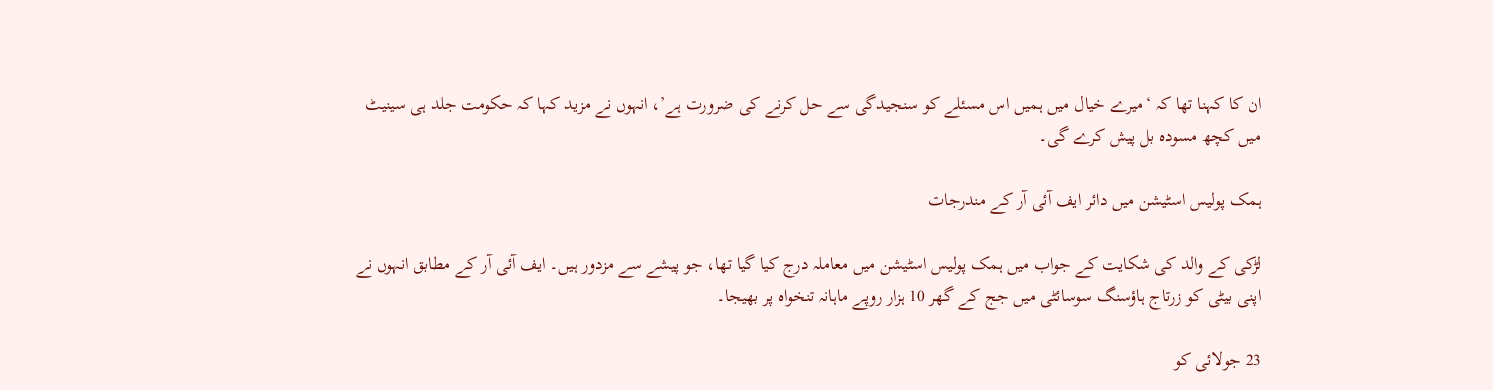ان کا کہنا تھا کہ ‘میرے خیال میں ہمیں اس مسئلے کو سنجیدگی سے حل کرنے کی ضرورت ہے’، انہوں نے مزید کہا کہ حکومت جلد ہی سینیٹ میں کچھ مسودہ بل پیش کرے گی۔

ہمک پولیس اسٹیشن میں دائر ایف آئی آر کے مندرجات

لڑکی کے والد کی شکایت کے جواب میں ہمک پولیس اسٹیشن میں معاملہ درج کیا گیا تھا، جو پیشے سے مزدور ہیں۔ ایف آئی آر کے مطابق انہوں نے اپنی بیٹی کو زرتاج ہاؤسنگ سوسائٹی میں جج کے گھر 10 ہزار روپے ماہانہ تنخواہ پر بھیجا۔

23 جولائی کو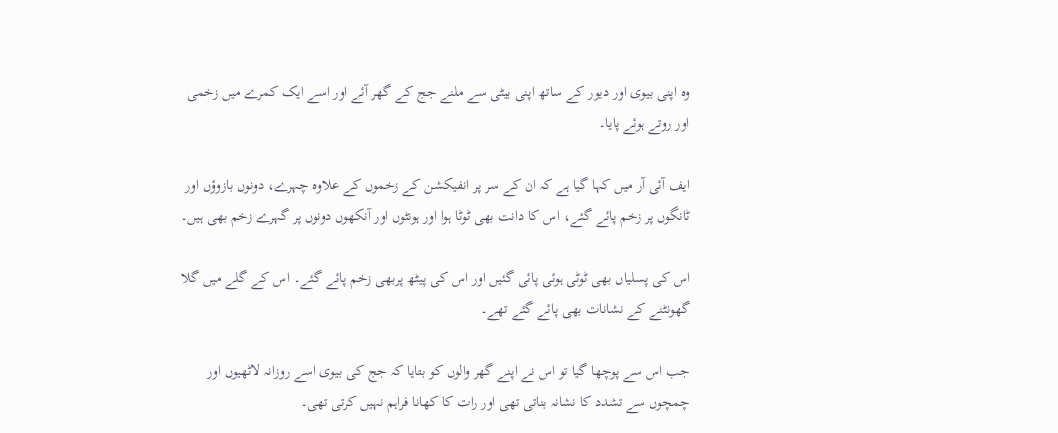وہ اپنی بیوی اور دیور کے ساتھ اپنی بیٹی سے ملنے جج کے گھر آئے اور اسے ایک کمرے میں زخمی اور روتے ہوئے پایا۔

ایف آئی آر میں کہا گیا ہے کہ ان کے سر پر انفیکشن کے زخموں کے علاوہ چہرے، دونوں بازوؤں اور ٹانگوں پر زخم پائے گئے، اس کا دانت بھی ٹوٹا ہوا اور ہونٹوں اور آنکھوں دونوں پر گہرے زخم بھی ہیں۔

اس کی پسلیاں بھی ٹوٹی ہوئی پائی گئیں اور اس کی پیٹھ پربھی زخم پائے گئے۔ اس کے گلے میں گلا گھونٹنے کے نشانات بھی پائے گئے تھے۔

جب اس سے پوچھا گیا تو اس نے اپنے گھر والوں کو بتایا کہ جج کی بیوی اسے روزانہ لاٹھیوں اور چمچوں سے تشدد کا نشانہ بناتی تھی اور رات کا کھانا فراہم نہیں کرتی تھی۔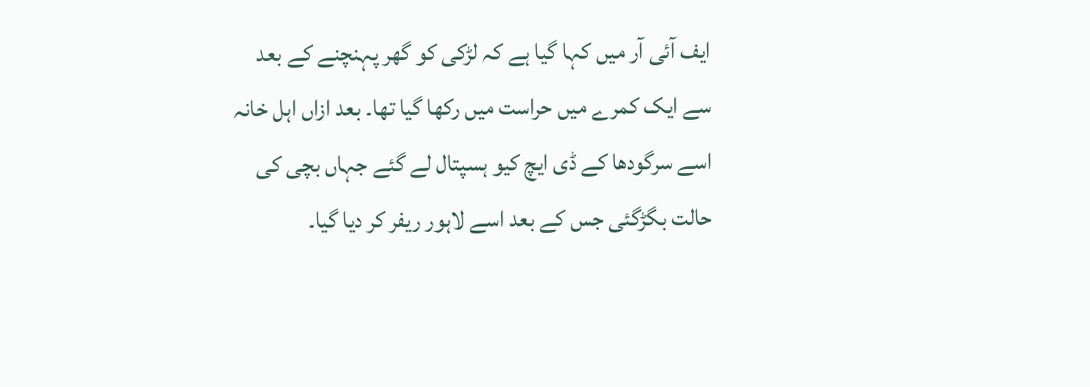ایف آئی آر میں کہا گیا ہے کہ لڑکی کو گھر پہنچنے کے بعد سے ایک کمرے میں حراست میں رکھا گیا تھا۔ بعد ازاں اہل خانہ اسے سرگودھا کے ڈی ایچ کیو ہسپتال لے گئے جہاں بچی کی حالت بگڑگئی جس کے بعد اسے لاہور ریفر کر دیا گیا۔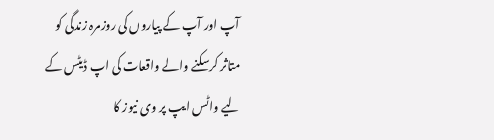آپ اور آپ کے پیاروں کی روزمرہ زندگی کو متاثر کرسکنے والے واقعات کی اپ ڈیٹس کے لیے واٹس ایپ پر وی نیوز کا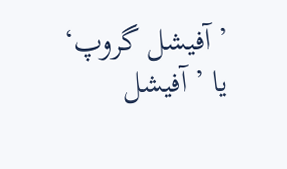’آفیشل گروپ‘ یا ’آفیشل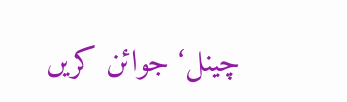چینل‘ جوائن کریں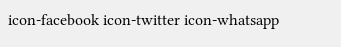icon-facebook icon-twitter icon-whatsapp